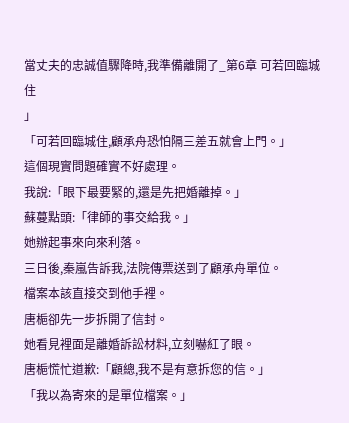當丈夫的忠誠值驟降時,我準備離開了_第6章 可若回臨城住
」
「可若回臨城住,顧承舟恐怕隔三差五就會上門。」
這個現實問題確實不好處理。
我說:「眼下最要緊的,還是先把婚離掉。」
蘇蔓點頭:「律師的事交給我。」
她辦起事來向來利落。
三日後,秦嵐告訴我,法院傳票送到了顧承舟單位。
檔案本該直接交到他手裡。
唐梔卻先一步拆開了信封。
她看見裡面是離婚訴訟材料,立刻嚇紅了眼。
唐梔慌忙道歉:「顧總,我不是有意拆您的信。」
「我以為寄來的是單位檔案。」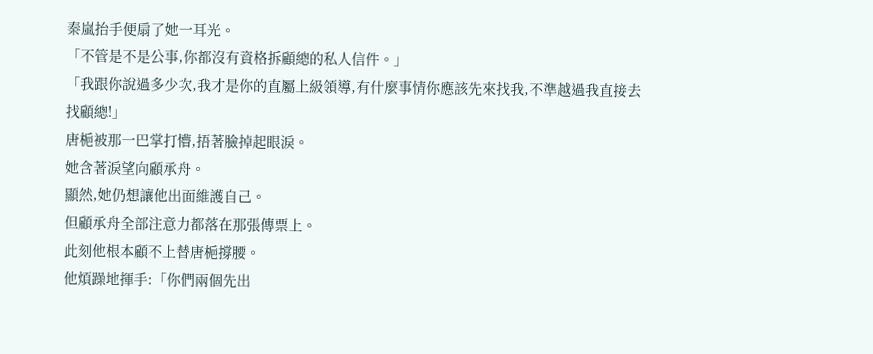秦嵐抬手便扇了她一耳光。
「不管是不是公事,你都沒有資格拆顧總的私人信件。」
「我跟你說過多少次,我才是你的直屬上級領導,有什麼事情你應該先來找我,不準越過我直接去找顧總!」
唐梔被那一巴掌打懵,捂著臉掉起眼淚。
她含著淚望向顧承舟。
顯然,她仍想讓他出面維護自己。
但顧承舟全部注意力都落在那張傳票上。
此刻他根本顧不上替唐梔撐腰。
他煩躁地揮手:「你們兩個先出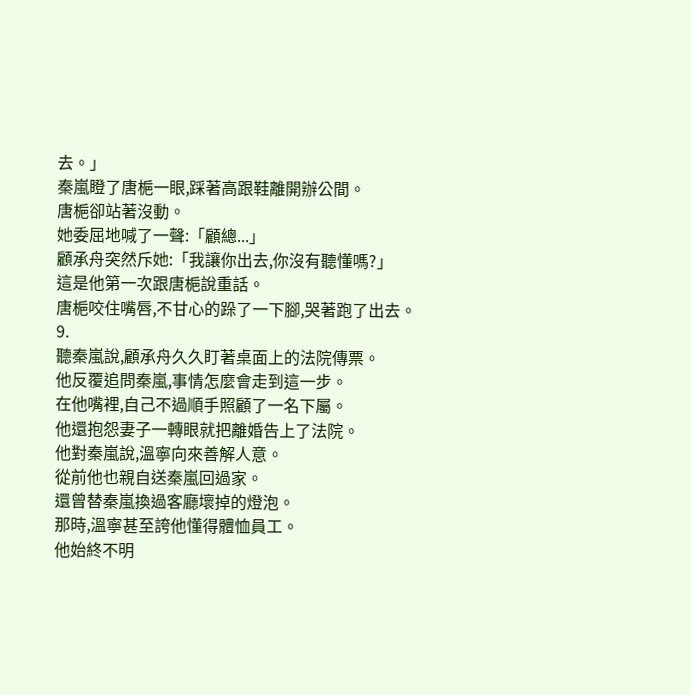去。」
秦嵐瞪了唐梔一眼,踩著高跟鞋離開辦公間。
唐梔卻站著沒動。
她委屈地喊了一聲:「顧總...」
顧承舟突然斥她:「我讓你出去,你沒有聽懂嗎?」
這是他第一次跟唐梔說重話。
唐梔咬住嘴唇,不甘心的跺了一下腳,哭著跑了出去。
9.
聽秦嵐說,顧承舟久久盯著桌面上的法院傳票。
他反覆追問秦嵐,事情怎麼會走到這一步。
在他嘴裡,自己不過順手照顧了一名下屬。
他還抱怨妻子一轉眼就把離婚告上了法院。
他對秦嵐說,溫寧向來善解人意。
從前他也親自送秦嵐回過家。
還曾替秦嵐換過客廳壞掉的燈泡。
那時,溫寧甚至誇他懂得體恤員工。
他始終不明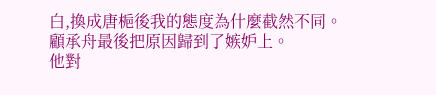白,換成唐梔後我的態度為什麼截然不同。
顧承舟最後把原因歸到了嫉妒上。
他對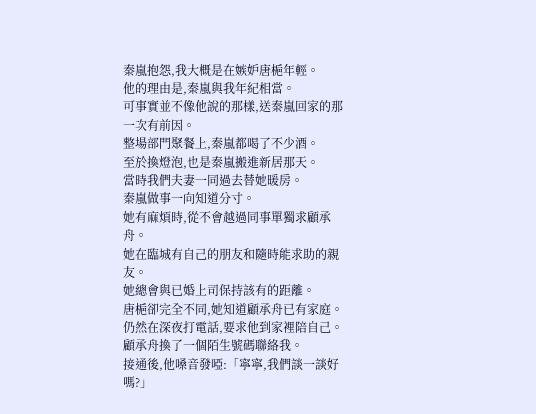秦嵐抱怨,我大概是在嫉妒唐梔年輕。
他的理由是,秦嵐與我年紀相當。
可事實並不像他說的那樣,送秦嵐回家的那一次有前因。
整場部門聚餐上,秦嵐都喝了不少酒。
至於換燈泡,也是秦嵐搬進新居那天。
當時我們夫妻一同過去替她暖房。
秦嵐做事一向知道分寸。
她有麻煩時,從不會越過同事單獨求顧承舟。
她在臨城有自己的朋友和隨時能求助的親友。
她總會與已婚上司保持該有的距離。
唐梔卻完全不同,她知道顧承舟已有家庭。
仍然在深夜打電話,要求他到家裡陪自己。
顧承舟換了一個陌生號碼聯絡我。
接通後,他嗓音發啞:「寧寧,我們談一談好嗎?」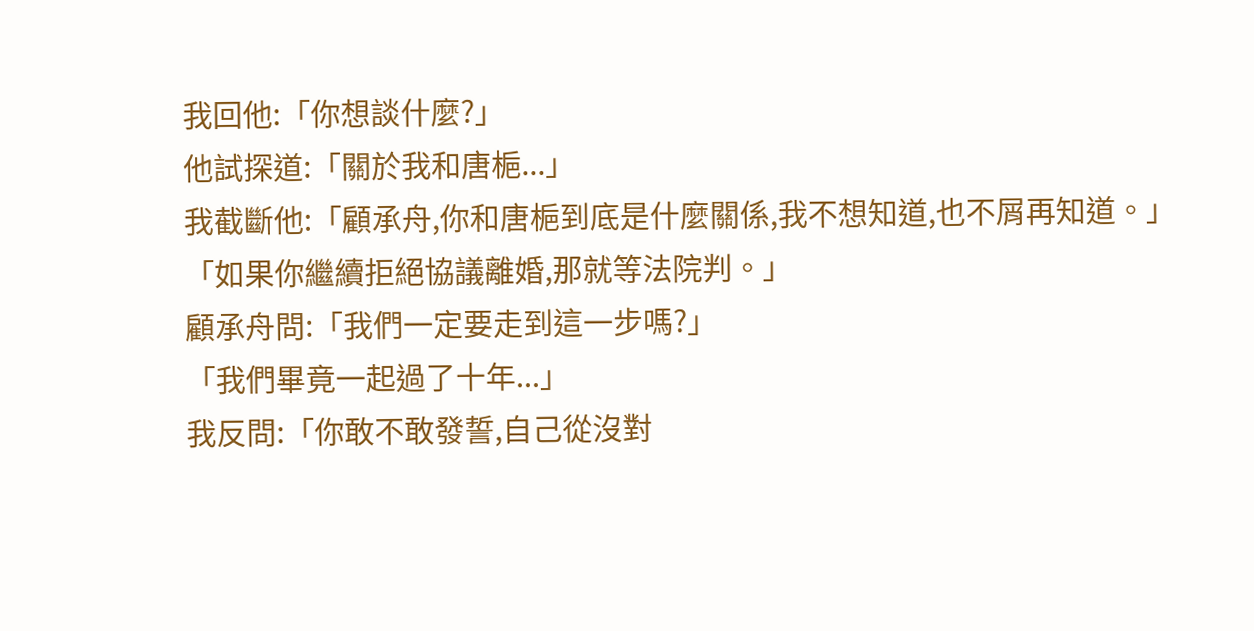我回他:「你想談什麼?」
他試探道:「關於我和唐梔...」
我截斷他:「顧承舟,你和唐梔到底是什麼關係,我不想知道,也不屑再知道。」
「如果你繼續拒絕協議離婚,那就等法院判。」
顧承舟問:「我們一定要走到這一步嗎?」
「我們畢竟一起過了十年...」
我反問:「你敢不敢發誓,自己從沒對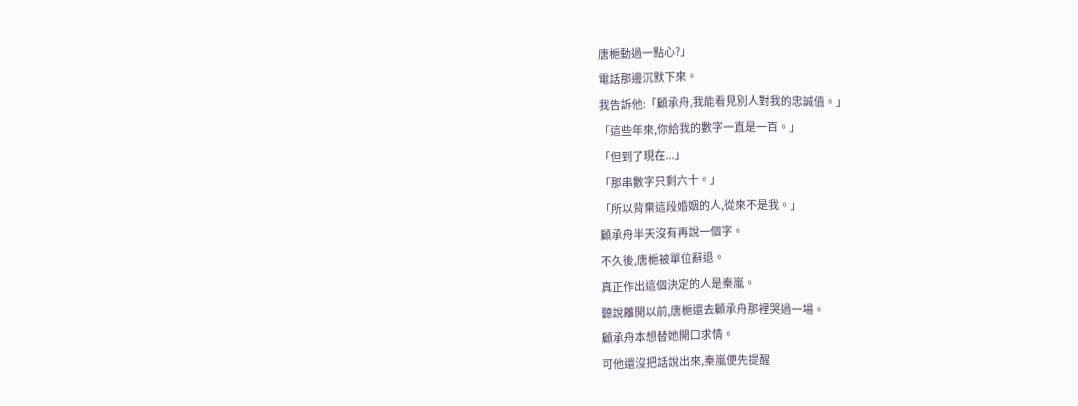唐梔動過一點心?」
電話那邊沉默下來。
我告訴他:「顧承舟,我能看見別人對我的忠誠值。」
「這些年來,你給我的數字一直是一百。」
「但到了現在...」
「那串數字只剩六十。」
「所以背棄這段婚姻的人,從來不是我。」
顧承舟半天沒有再說一個字。
不久後,唐梔被單位辭退。
真正作出這個決定的人是秦嵐。
聽說離開以前,唐梔還去顧承舟那裡哭過一場。
顧承舟本想替她開口求情。
可他還沒把話說出來,秦嵐便先提醒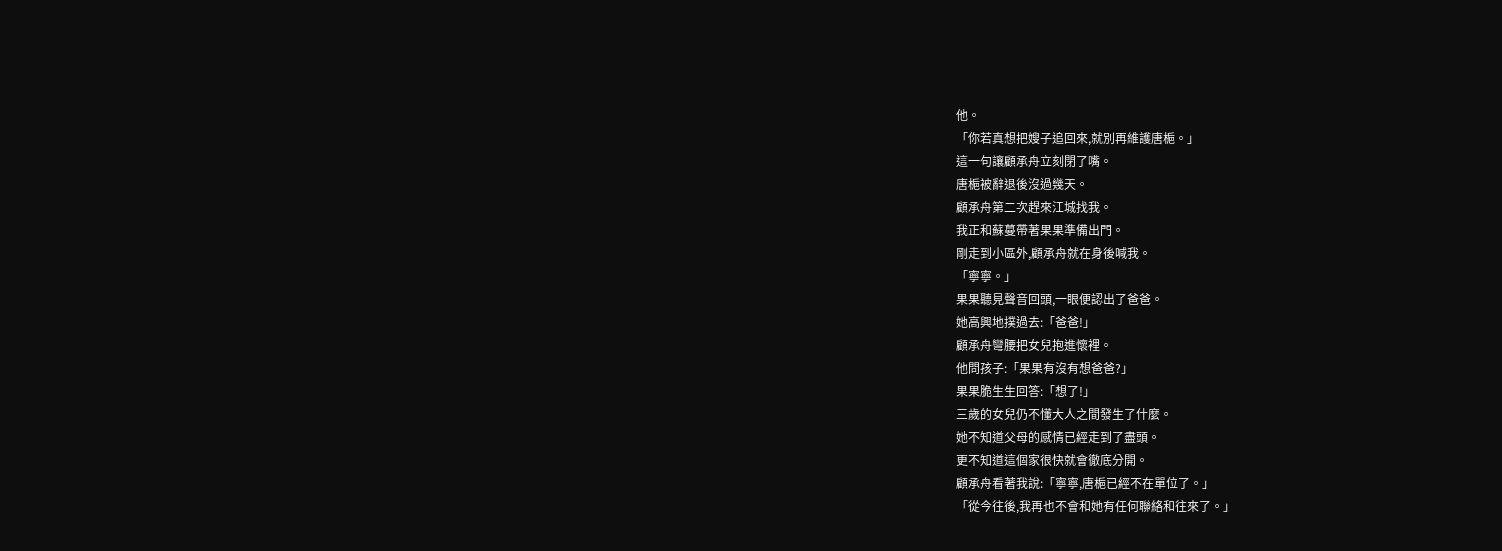他。
「你若真想把嫂子追回來,就別再維護唐梔。」
這一句讓顧承舟立刻閉了嘴。
唐梔被辭退後沒過幾天。
顧承舟第二次趕來江城找我。
我正和蘇蔓帶著果果準備出門。
剛走到小區外,顧承舟就在身後喊我。
「寧寧。」
果果聽見聲音回頭,一眼便認出了爸爸。
她高興地撲過去:「爸爸!」
顧承舟彎腰把女兒抱進懷裡。
他問孩子:「果果有沒有想爸爸?」
果果脆生生回答:「想了!」
三歲的女兒仍不懂大人之間發生了什麼。
她不知道父母的感情已經走到了盡頭。
更不知道這個家很快就會徹底分開。
顧承舟看著我說:「寧寧,唐梔已經不在單位了。」
「從今往後,我再也不會和她有任何聯絡和往來了。」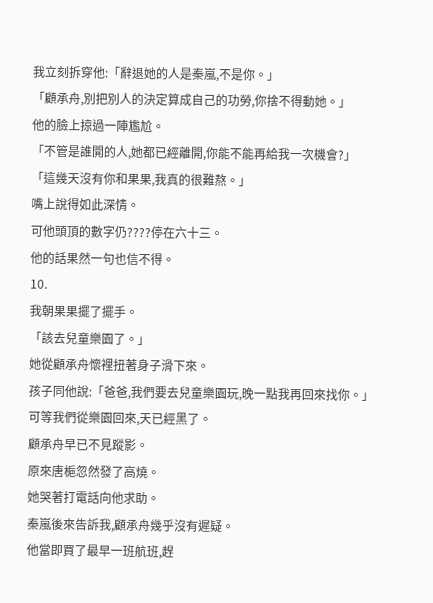我立刻拆穿他:「辭退她的人是秦嵐,不是你。」
「顧承舟,別把別人的決定算成自己的功勞,你捨不得動她。」
他的臉上掠過一陣尷尬。
「不管是誰開的人,她都已經離開,你能不能再給我一次機會?」
「這幾天沒有你和果果,我真的很難熬。」
嘴上說得如此深情。
可他頭頂的數字仍????停在六十三。
他的話果然一句也信不得。
10.
我朝果果擺了擺手。
「該去兒童樂園了。」
她從顧承舟懷裡扭著身子滑下來。
孩子同他說:「爸爸,我們要去兒童樂園玩,晚一點我再回來找你。」
可等我們從樂園回來,天已經黑了。
顧承舟早已不見蹤影。
原來唐梔忽然發了高燒。
她哭著打電話向他求助。
秦嵐後來告訴我,顧承舟幾乎沒有遲疑。
他當即買了最早一班航班,趕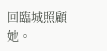回臨城照顧她。